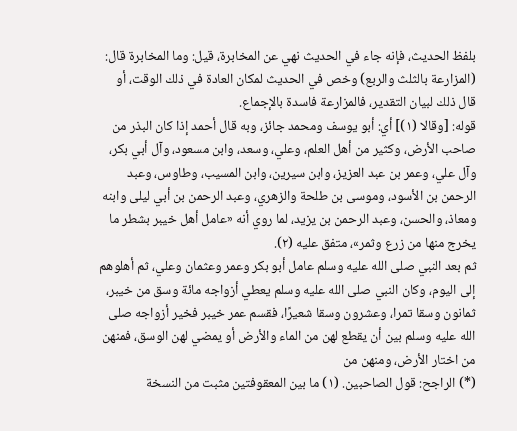بلفظ الحديث، فإنه جاء في الحديث نهي عن المخابرة، قيل: وما المخابرة قال: (المزارعة بالثلث والربع) وخص في الحديث لمكان العادة في ذلك الوقت، أو قال ذلك لبيان التقدير، فالمزارعة فاسدة بالإجماع.
قوله: [وقالا (١)] أي: أبو يوسف ومحمد جائز، وبه قال أحمد إذا كان البذر من صاحب الأرض، وكثير من أهل العلم، وعلي، وسعد، وابن مسعود، وآل أبي بكر، وآل علي، وعمر بن عبد العزيز، وابن سيرين، وابن المسيب، وطاوس، وعبد الرحمن بن الأسود، وموسى بن طلحة والزهري، وعبد الرحمن بن أبي ليلى وابنه ومعاذ، والحسن، وعبد الرحمن بن يزيد، لما روي أنه «عامل أهل خيبر بشطر ما يخرج منها من زرع وثمر»، متفق عليه (٢).
ثم بعد النبي صلى الله عليه وسلم عامل أبو بكر وعمر وعثمان وعلي، ثم أهلوهم إلى اليوم، وكان النبي صلى الله عليه وسلم يعطي أزواجه مائة وسق من خيبر، ثمانون وسقا تمرا، وعشرون وسقا شعيرًا، فقسم عمر خيبر فخير أزواجه صلى الله عليه وسلم بين أن يقطع لهن من الماء والأرض أو يمضي لهن الوسق، فمنهن من اختار الأرض، ومنهن من
(*) الراجح: قول الصاحبين. (١) ما بين المعقوفتين مثبت من النسخة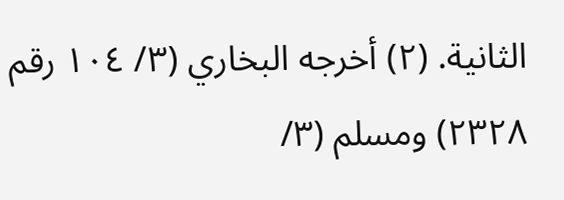الثانية. (٢) أخرجه البخاري (٣/ ١٠٤ رقم ٢٣٢٨) ومسلم (٣/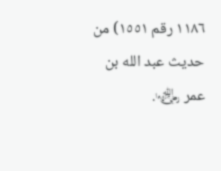١١٨٦ رقم ١٥٥١) من حديث عبد الله بن عمر ﵄.